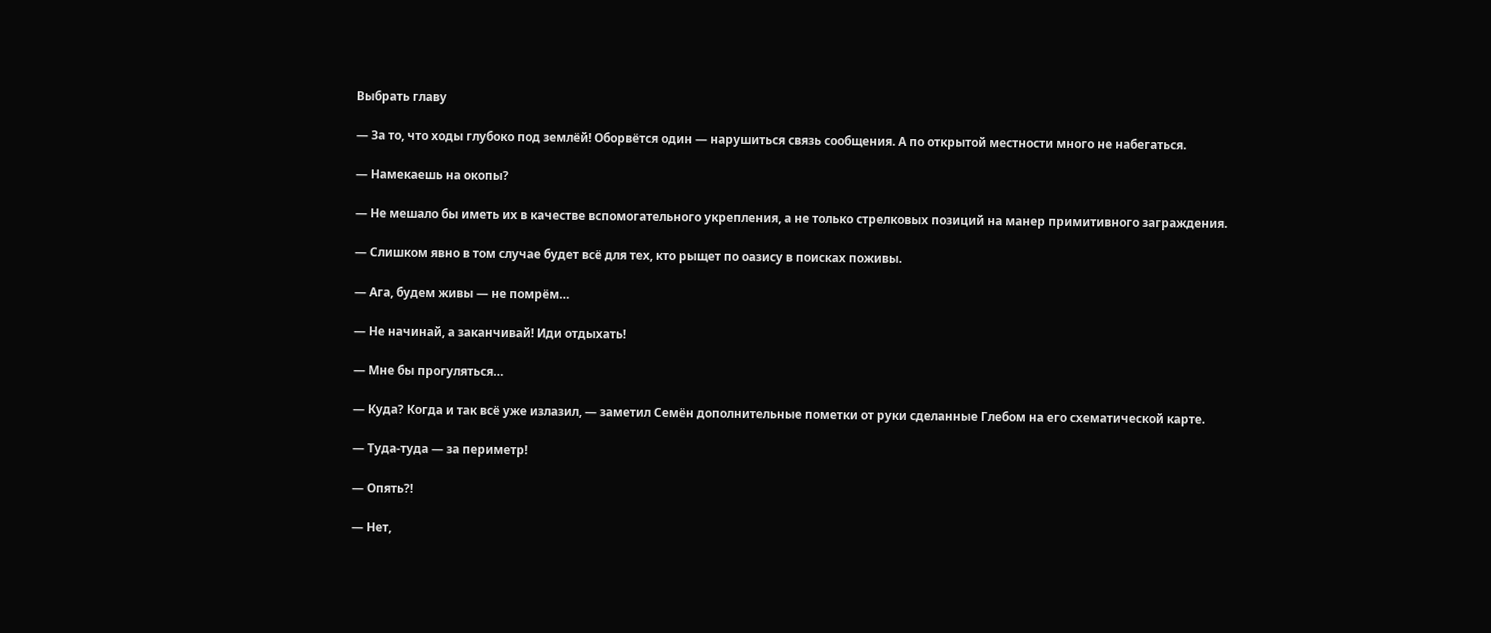Выбрать главу

— За то, что ходы глубоко под землёй! Оборвётся один — нарушиться связь сообщения. А по открытой местности много не набегаться.

— Намекаешь на окопы?

— Не мешало бы иметь их в качестве вспомогательного укрепления, а не только стрелковых позиций на манер примитивного заграждения.

— Слишком явно в том случае будет всё для тех, кто рыщет по оазису в поисках поживы.

— Ага, будем живы — не помрём…

— Не начинай, а заканчивай! Иди отдыхать!

— Мне бы прогуляться…

— Куда? Когда и так всё уже излазил, — заметил Семён дополнительные пометки от руки сделанные Глебом на его схематической карте.

— Туда-туда — за периметр!

— Опять?!

— Нет,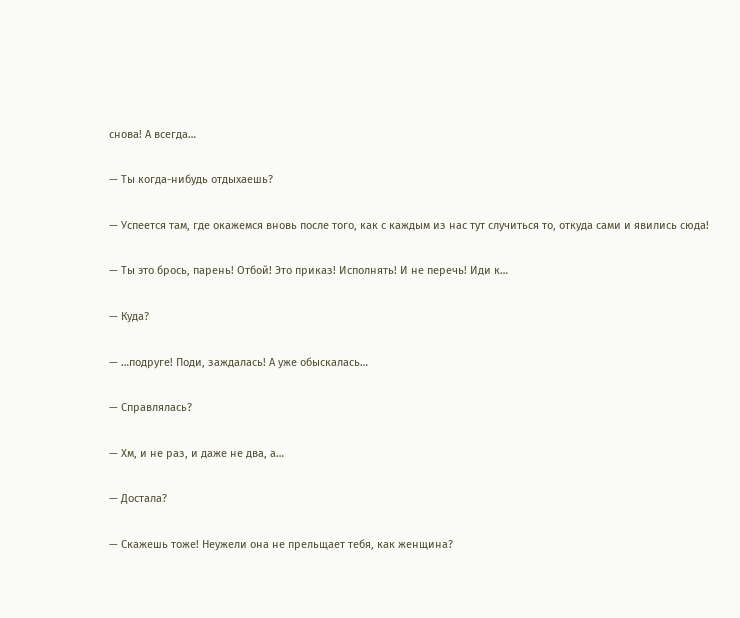снова! А всегда…

— Ты когда-нибудь отдыхаешь?

— Успеется там, где окажемся вновь после того, как с каждым из нас тут случиться то, откуда сами и явились сюда!

— Ты это брось, парень! Отбой! Это приказ! Исполнять! И не перечь! Иди к…

— Куда?

— …подруге! Поди, заждалась! А уже обыскалась…

— Справлялась?

— Хм, и не раз, и даже не два, а…

— Достала?

— Скажешь тоже! Неужели она не прельщает тебя, как женщина?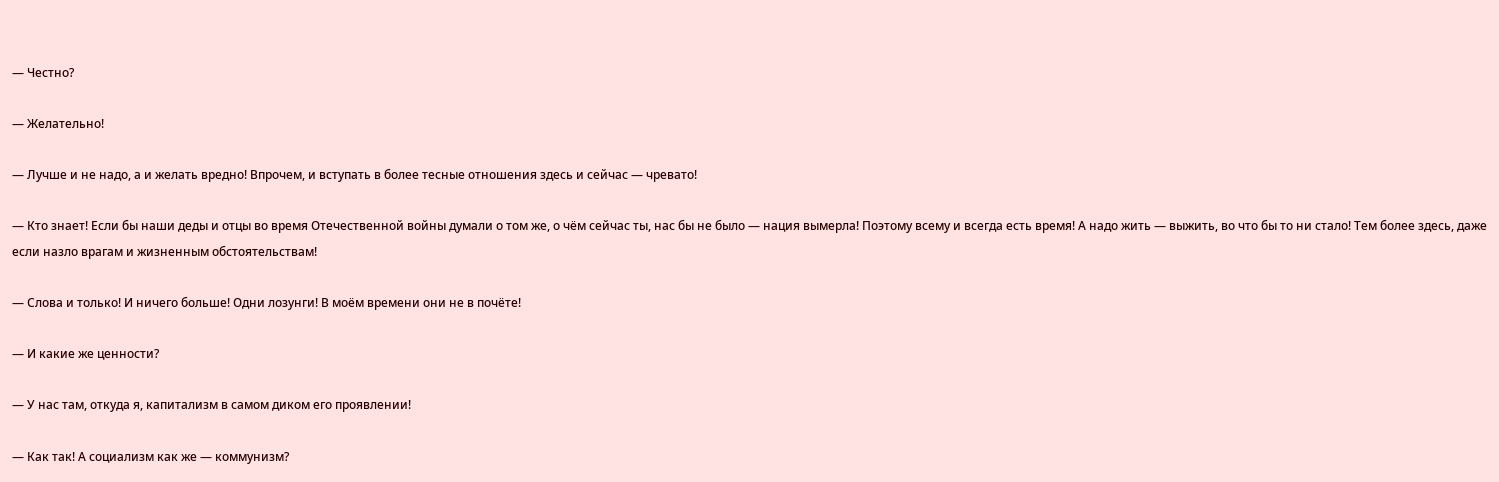— Честно?

— Желательно!

— Лучше и не надо, а и желать вредно! Впрочем, и вступать в более тесные отношения здесь и сейчас — чревато!

— Кто знает! Если бы наши деды и отцы во время Отечественной войны думали о том же, о чём сейчас ты, нас бы не было — нация вымерла! Поэтому всему и всегда есть время! А надо жить — выжить, во что бы то ни стало! Тем более здесь, даже если назло врагам и жизненным обстоятельствам!

— Слова и только! И ничего больше! Одни лозунги! В моём времени они не в почёте!

— И какие же ценности?

— У нас там, откуда я, капитализм в самом диком его проявлении!

— Как так! А социализм как же — коммунизм?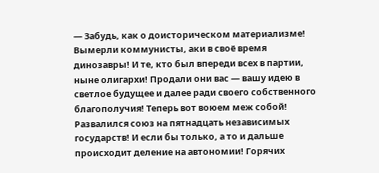— Забудь, как о доисторическом материализме! Вымерли коммунисты, аки в своё время динозавры! И те, кто был впереди всех в партии, ныне олигархи! Продали они вас — вашу идею в светлое будущее и далее ради своего собственного благополучия! Теперь вот воюем меж собой! Развалился союз на пятнадцать независимых государств! И если бы только, а то и дальше происходит деление на автономии! Горячих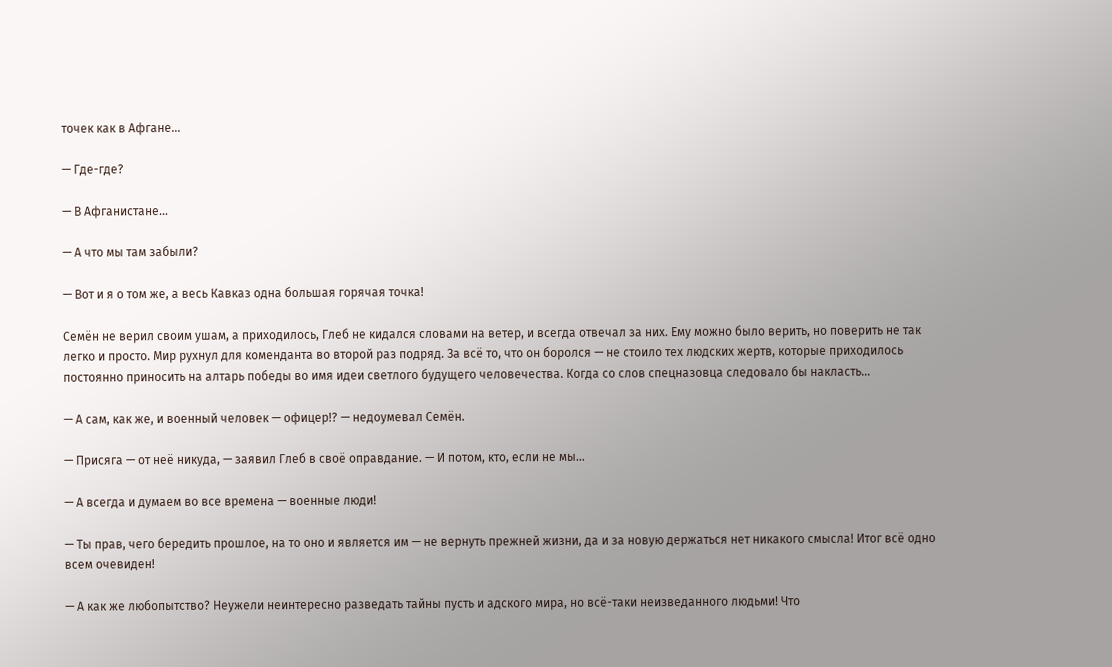точек как в Афгане…

— Где-где?

— В Афганистане…

— А что мы там забыли?

— Вот и я о том же, а весь Кавказ одна большая горячая точка!

Семён не верил своим ушам, а приходилось, Глеб не кидался словами на ветер, и всегда отвечал за них. Ему можно было верить, но поверить не так легко и просто. Мир рухнул для коменданта во второй раз подряд. За всё то, что он боролся — не стоило тех людских жертв, которые приходилось постоянно приносить на алтарь победы во имя идеи светлого будущего человечества. Когда со слов спецназовца следовало бы накласть…

— А сам, как же, и военный человек — офицер!? — недоумевал Семён.

— Присяга — от неё никуда, — заявил Глеб в своё оправдание. — И потом, кто, если не мы…

— А всегда и думаем во все времена — военные люди!

— Ты прав, чего бередить прошлое, на то оно и является им — не вернуть прежней жизни, да и за новую держаться нет никакого смысла! Итог всё одно всем очевиден!

— А как же любопытство? Неужели неинтересно разведать тайны пусть и адского мира, но всё-таки неизведанного людьми! Что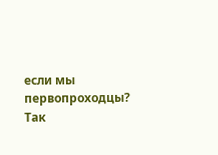если мы первопроходцы? Так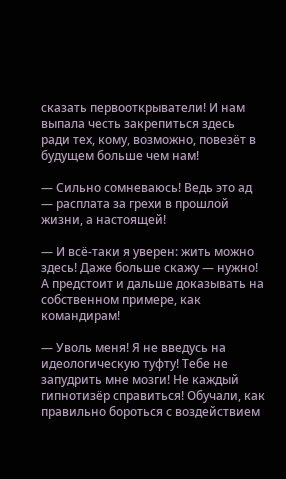сказать первооткрыватели! И нам выпала честь закрепиться здесь ради тех, кому, возможно, повезёт в будущем больше чем нам!

— Сильно сомневаюсь! Ведь это ад — расплата за грехи в прошлой жизни, а настоящей!

— И всё-таки я уверен: жить можно здесь! Даже больше скажу — нужно! А предстоит и дальше доказывать на собственном примере, как командирам!

— Уволь меня! Я не введусь на идеологическую туфту! Тебе не запудрить мне мозги! Не каждый гипнотизёр справиться! Обучали, как правильно бороться с воздействием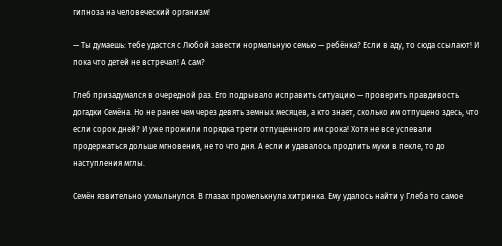гипноза на человеческий организм!

— Ты думаешь: тебе удастся с Любой завести нормальную семью — ребёнка? Если в аду, то сюда ссылают! И пока что детей не встречал! А сам?

Глеб призадумался в очередной раз. Его подрывало исправить ситуацию — проверить правдивость догадки Семёна. Но не ранее чем через девять земных месяцев, а кто знает, сколько им отпущено здесь, что если сорок дней? И уже прожили порядка трети отпущенного им срока! Хотя не все успевали продержаться дольше мгновения, не то что дня. А если и удавалось продлить муки в пекле, то до наступления мглы.

Семён язвительно ухмыльнулся. В глазах промелькнула хитринка. Ему удалось найти у Глеба то самое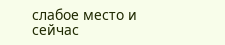слабое место и сейчас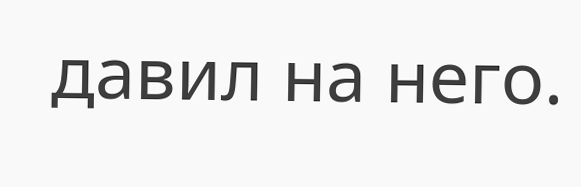давил на него.